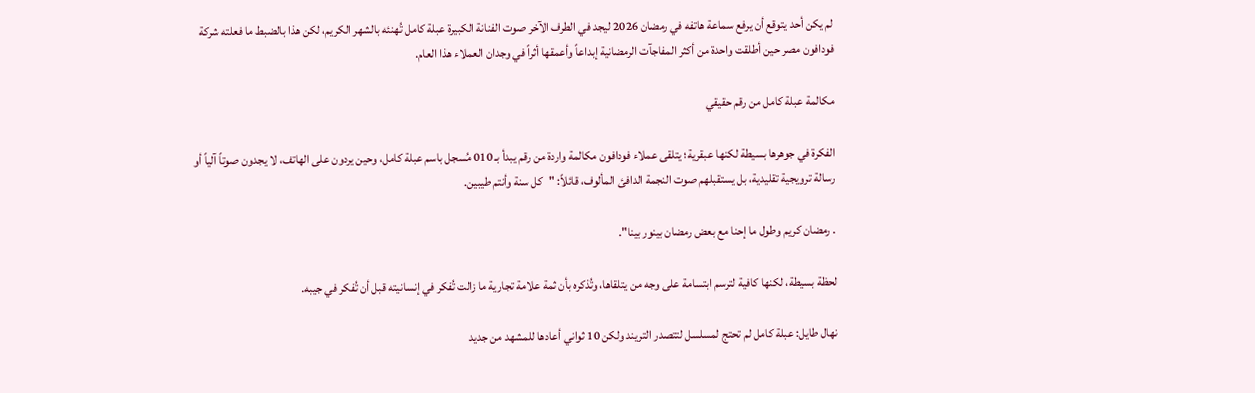لم يكن أحد يتوقع أن يرفع سماعة هاتفه في رمضان 2026 ليجد في الطرف الآخر صوت الفنانة الكبيرة عبلة كامل تُهنئه بالشهر الكريم، لكن هذا بالضبط ما فعلته شركة فودافون مصر حين أطلقت واحدة من أكثر المفاجآت الرمضانية إبداعاً وأعمقها أثراً في وجدان العملاء هذا العام.

مكالمة عبلة كامل من رقم حقيقي

الفكرة في جوهرها بسيطة لكنها عبقرية؛ يتلقى عملاء فودافون مكالمة واردة من رقم يبدأ بـ 010 مُسجل باسم عبلة كامل، وحين يردون على الهاتف، لا يجدون صوتاً آلياً أو رسالة ترويجية تقليدية، بل يستقبلهم صوت النجمة الدافئ المألوف، قائلاً: "كل سنة وأنتم طيبين.

. رمضان كريم وطول ما إحنا مع بعض رمضان بينور بينا".

لحظة بسيطة، لكنها كافية لترسم ابتسامة على وجه من يتلقاها، وتُذكره بأن ثمة علامة تجارية ما زالت تُفكر في إنسانيته قبل أن تُفكر في جيبه.

نهال طايل: عبلة كامل لم تحتج لمسلسل لتتصدر التريند ولكن 10 ثواني أعادها للمشهد من جديد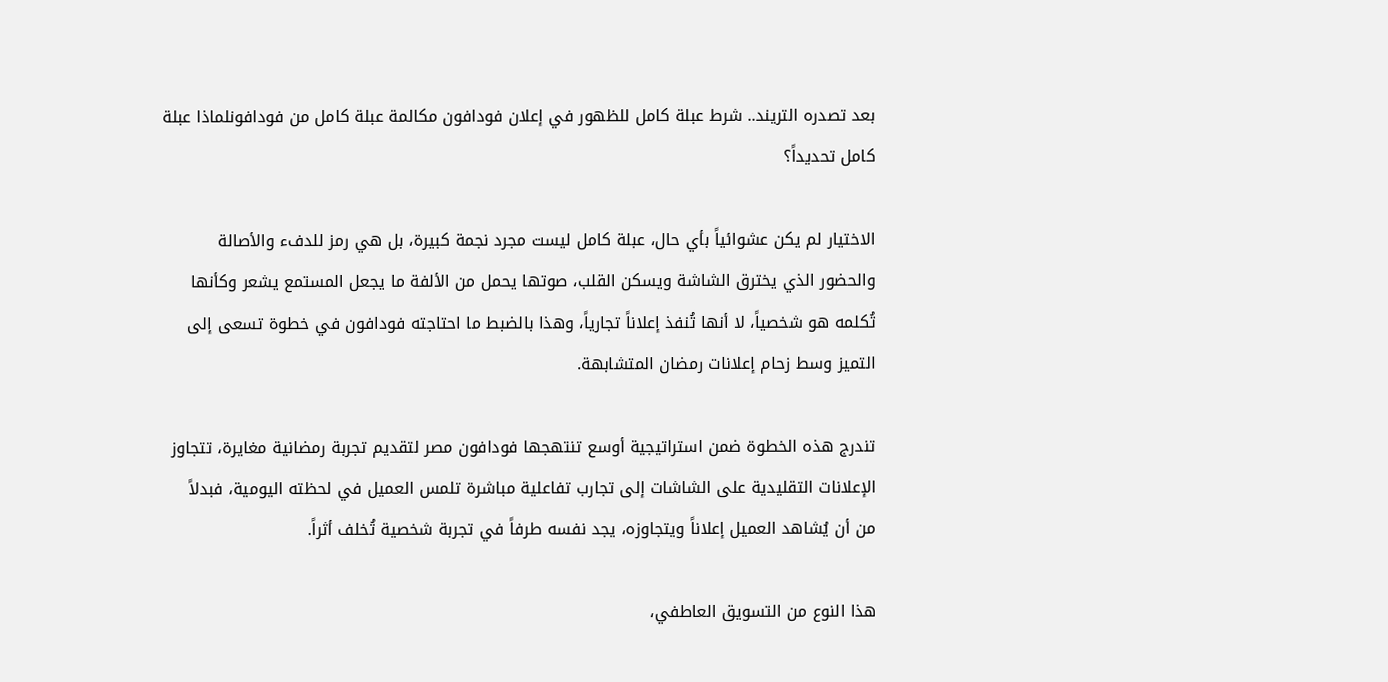بعد تصدره التريند.. شرط عبلة كامل للظهور في إعلان فودافون مكالمة عبلة كامل من فودافونلماذا عبلة كامل تحديداً؟

الاختيار لم يكن عشوائياً بأي حال، عبلة كامل ليست مجرد نجمة كبيرة، بل هي رمز للدفء والأصالة والحضور الذي يخترق الشاشة ويسكن القلب، صوتها يحمل من الألفة ما يجعل المستمع يشعر وكأنها تُكلمه هو شخصياً، لا أنها تُنفذ إعلاناً تجارياً، وهذا بالضبط ما احتاجته فودافون في خطوة تسعى إلى التميز وسط زحام إعلانات رمضان المتشابهة.

تندرج هذه الخطوة ضمن استراتيجية أوسع تنتهجها فودافون مصر لتقديم تجربة رمضانية مغايرة، تتجاوز الإعلانات التقليدية على الشاشات إلى تجارب تفاعلية مباشرة تلمس العميل في لحظته اليومية، فبدلاً من أن يُشاهد العميل إعلاناً ويتجاوزه، يجد نفسه طرفاً في تجربة شخصية تُخلف أثراً.

هذا النوع من التسويق العاطفي،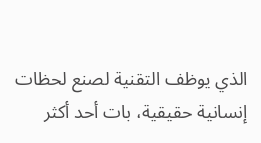الذي يوظف التقنية لصنع لحظات إنسانية حقيقية، بات أحد أكثر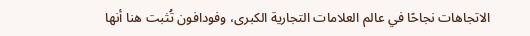الاتجاهات نجاحًا في عالم العلامات التجارية الكبرى، وفودافون تُثبت هنا أنها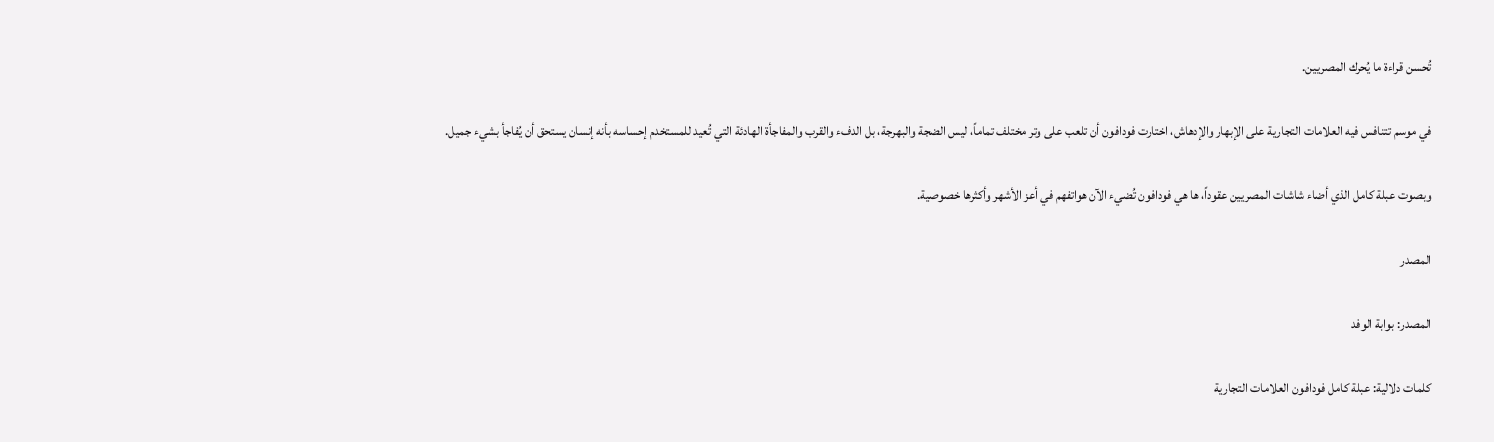تُحسن قراءة ما يُحرك المصريين.

في موسم تتنافس فيه العلامات التجارية على الإبهار والإدهاش، اختارت فودافون أن تلعب على وتر مختلف تماماً، ليس الضجة والبهرجة، بل الدفء والقرب والمفاجأة الهادئة التي تُعيد للمستخدم إحساسه بأنه إنسان يستحق أن يُفاجأ بشيء جميل.

وبصوت عبلة كامل الذي أضاء شاشات المصريين عقوداً، ها هي فودافون تُضيء الآن هواتفهم في أعز الأشهر وأكثرها خصوصية.

المصدر

المصدر: بوابة الوفد

كلمات دلالية: عبلة كامل فودافون العلامات التجارية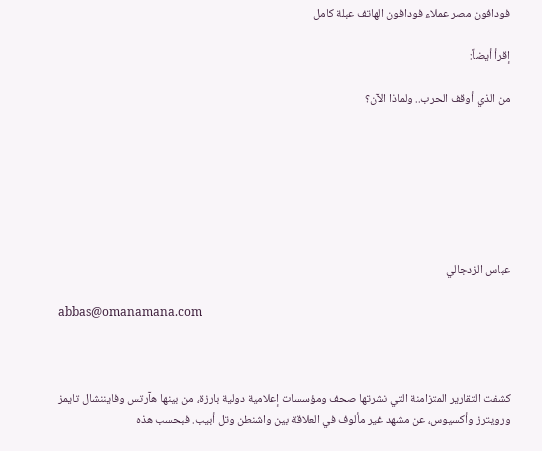فودافون مصر عملاء فودافون الهاتف عبلة کامل

إقرأ أيضاً:

من الذي أوقف الحرب.. ولماذا الآن؟







عباس الزدجالي

abbas@omanamana.com



كشفت التقارير المتزامنة التي نشرتها صحف ومؤسسات إعلامية دولية بارزة، من بينها هآرتس وفايننشال تايمز ورويترز وأكسيوس، عن مشهد غير مألوف في العلاقة بين واشنطن وتل أبيب. فبحسب هذه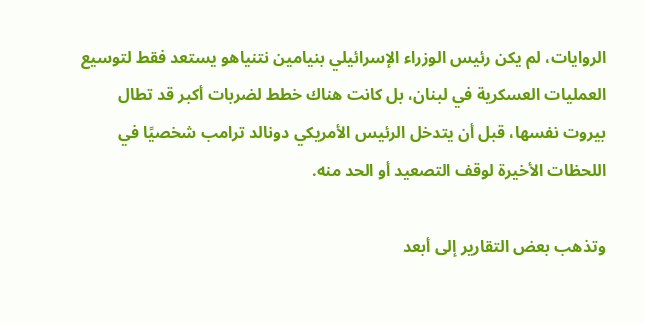الروايات، لم يكن رئيس الوزراء الإسرائيلي بنيامين نتنياهو يستعد فقط لتوسيع العمليات العسكرية في لبنان، بل كانت هناك خطط لضربات أكبر قد تطال بيروت نفسها، قبل أن يتدخل الرئيس الأمريكي دونالد ترامب شخصيًا في اللحظات الأخيرة لوقف التصعيد أو الحد منه.

وتذهب بعض التقارير إلى أبعد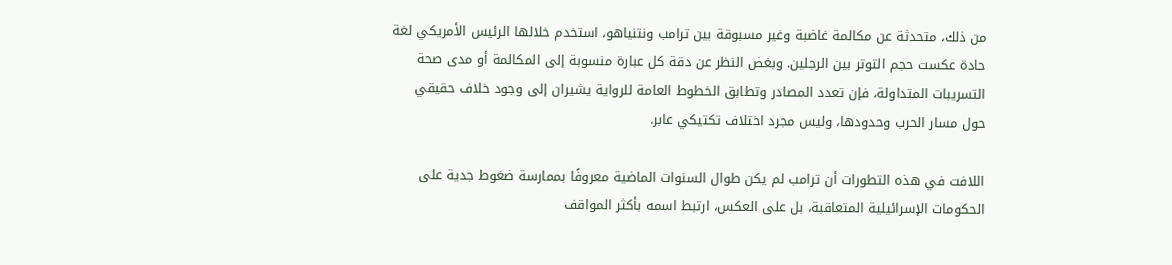من ذلك، متحدثة عن مكالمة غاضبة وغير مسبوقة بين ترامب ونتنياهو، استخدم خلالها الرئيس الأمريكي لغة حادة عكست حجم التوتر بين الرجلين. وبغض النظر عن دقة كل عبارة منسوبة إلى المكالمة أو مدى صحة التسريبات المتداولة، فإن تعدد المصادر وتطابق الخطوط العامة للرواية يشيران إلى وجود خلاف حقيقي حول مسار الحرب وحدودها، وليس مجرد اختلاف تكتيكي عابر.

اللافت في هذه التطورات أن ترامب لم يكن طوال السنوات الماضية معروفًا بممارسة ضغوط جدية على الحكومات الإسرائيلية المتعاقبة، بل على العكس، ارتبط اسمه بأكثر المواقف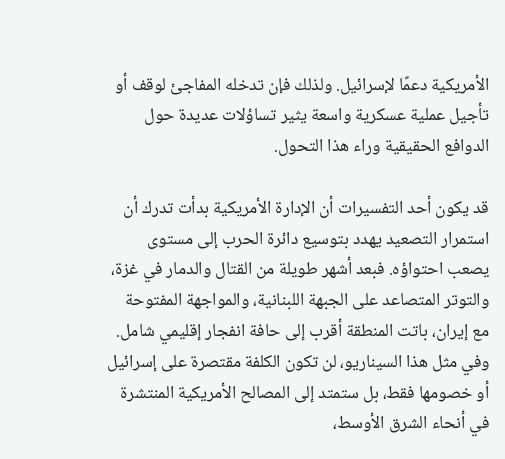الأمريكية دعمًا لإسرائيل. ولذلك فإن تدخله المفاجئ لوقف أو تأجيل عملية عسكرية واسعة يثير تساؤلات عديدة حول الدوافع الحقيقية وراء هذا التحول.

قد يكون أحد التفسيرات أن الإدارة الأمريكية بدأت تدرك أن استمرار التصعيد يهدد بتوسيع دائرة الحرب إلى مستوى يصعب احتواؤه. فبعد أشهر طويلة من القتال والدمار في غزة، والتوتر المتصاعد على الجبهة اللبنانية، والمواجهة المفتوحة مع إيران، باتت المنطقة أقرب إلى حافة انفجار إقليمي شامل. وفي مثل هذا السيناريو، لن تكون الكلفة مقتصرة على إسرائيل أو خصومها فقط، بل ستمتد إلى المصالح الأمريكية المنتشرة في أنحاء الشرق الأوسط،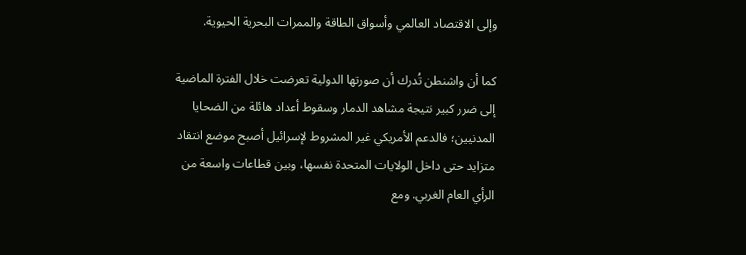وإلى الاقتصاد العالمي وأسواق الطاقة والممرات البحرية الحيوية.

كما أن واشنطن تُدرك أن صورتها الدولية تعرضت خلال الفترة الماضية إلى ضرر كبير نتيجة مشاهد الدمار وسقوط أعداد هائلة من الضحايا المدنيين؛ فالدعم الأمريكي غير المشروط لإسرائيل أصبح موضع انتقاد متزايد حتى داخل الولايات المتحدة نفسها، وبين قطاعات واسعة من الرأي العام الغربي. ومع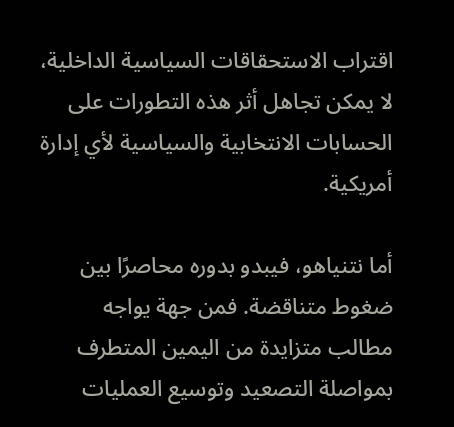اقتراب الاستحقاقات السياسية الداخلية، لا يمكن تجاهل أثر هذه التطورات على الحسابات الانتخابية والسياسية لأي إدارة أمريكية.

أما نتنياهو، فيبدو بدوره محاصرًا بين ضغوط متناقضة. فمن جهة يواجه مطالب متزايدة من اليمين المتطرف بمواصلة التصعيد وتوسيع العمليات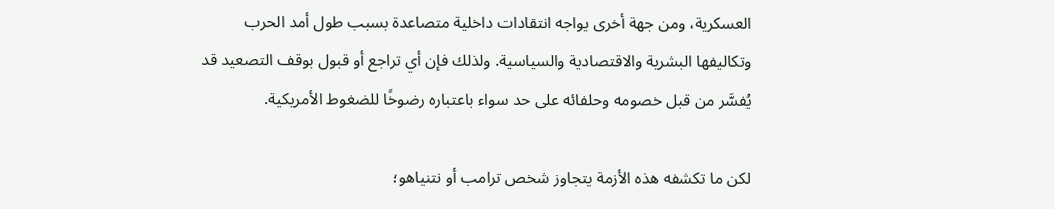العسكرية، ومن جهة أخرى يواجه انتقادات داخلية متصاعدة بسبب طول أمد الحرب وتكاليفها البشرية والاقتصادية والسياسية. ولذلك فإن أي تراجع أو قبول بوقف التصعيد قد يُفسَّر من قبل خصومه وحلفائه على حد سواء باعتباره رضوخًا للضغوط الأمريكية.

لكن ما تكشفه هذه الأزمة يتجاوز شخص ترامب أو نتنياهو؛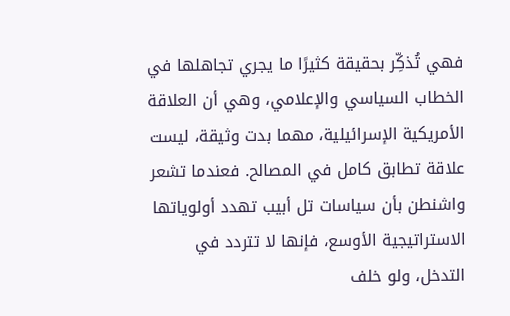فهي تُذكِّر بحقيقة كثيرًا ما يجري تجاهلها في الخطاب السياسي والإعلامي، وهي أن العلاقة الأمريكية الإسرائيلية، مهما بدت وثيقة، ليست علاقة تطابق كامل في المصالح. فعندما تشعر واشنطن بأن سياسات تل أبيب تهدد أولوياتها الاستراتيجية الأوسع، فإنها لا تتردد في التدخل، ولو خلف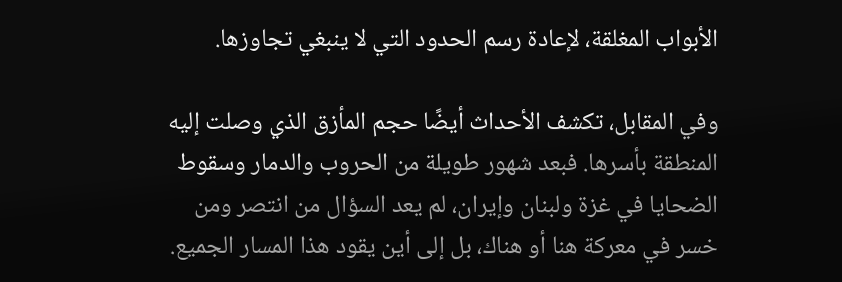الأبواب المغلقة، لإعادة رسم الحدود التي لا ينبغي تجاوزها.

وفي المقابل، تكشف الأحداث أيضًا حجم المأزق الذي وصلت إليه المنطقة بأسرها. فبعد شهور طويلة من الحروب والدمار وسقوط الضحايا في غزة ولبنان وإيران، لم يعد السؤال من انتصر ومن خسر في معركة هنا أو هناك، بل إلى أين يقود هذا المسار الجميع.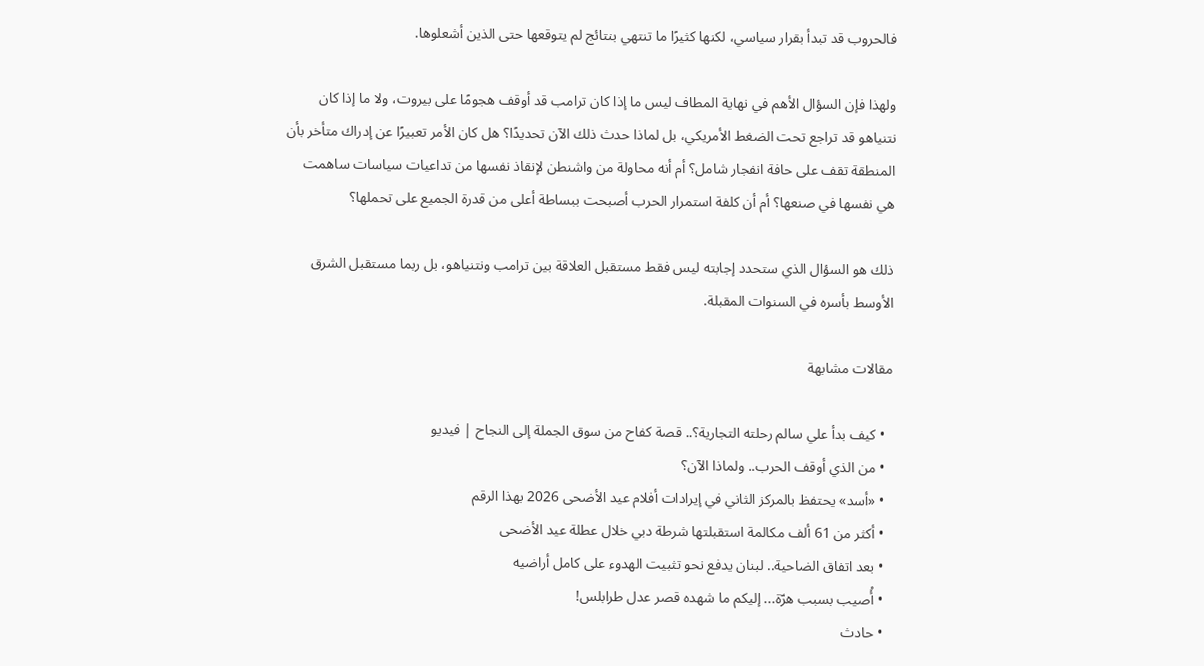فالحروب قد تبدأ بقرار سياسي، لكنها كثيرًا ما تنتهي بنتائج لم يتوقعها حتى الذين أشعلوها.

ولهذا فإن السؤال الأهم في نهاية المطاف ليس ما إذا كان ترامب قد أوقف هجومًا على بيروت، ولا ما إذا كان نتنياهو قد تراجع تحت الضغط الأمريكي، بل لماذا حدث ذلك الآن تحديدًا؟ هل كان الأمر تعبيرًا عن إدراك متأخر بأن المنطقة تقف على حافة انفجار شامل؟ أم أنه محاولة من واشنطن لإنقاذ نفسها من تداعيات سياسات ساهمت هي نفسها في صنعها؟ أم أن كلفة استمرار الحرب أصبحت ببساطة أعلى من قدرة الجميع على تحملها؟

ذلك هو السؤال الذي ستحدد إجابته ليس فقط مستقبل العلاقة بين ترامب ونتنياهو، بل ربما مستقبل الشرق الأوسط بأسره في السنوات المقبلة.

مقالات مشابهة

  • كيف بدأ علي سالم رحلته التجارية؟.. قصة كفاح من سوق الجملة إلى النجاح | فيديو
  • من الذي أوقف الحرب.. ولماذا الآن؟
  • «أسد» يحتفظ بالمركز الثاني في إيرادات أفلام عيد الأضحى 2026 بهذا الرقم
  • أكثر من 61 ألف مكالمة استقبلتها شرطة دبي خلال عطلة عيد الأضحى
  • بعد اتفاق الضاحية.. لبنان يدفع نحو تثبيت الهدوء على كامل أراضيه
  • أُصيب بسبب هرّة... إليكم ما شهده قصر عدل طرابلس!
  • حادث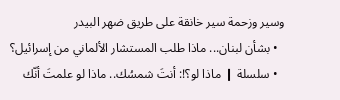وسير وزحمة سير خانقة على طريق ضهر البيدر
  • بشأن لبنان... ماذا طلب المستشار الألماني من إسرائيل؟
  • سلسلة ❙ ماذا لو؟!: أنتَ شمسُك.. ماذا لو علمتَ أنّك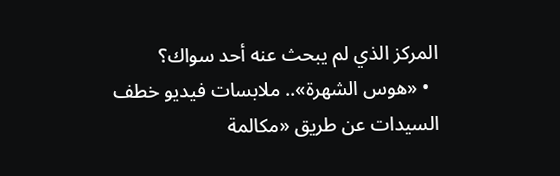المركز الذي لم يبحث عنه أحد سواك؟
  • «هوس الشهرة».. ملابسات فيديو خطف السيدات عن طريق «مكالمة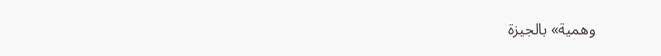وهمية» بالجيزة